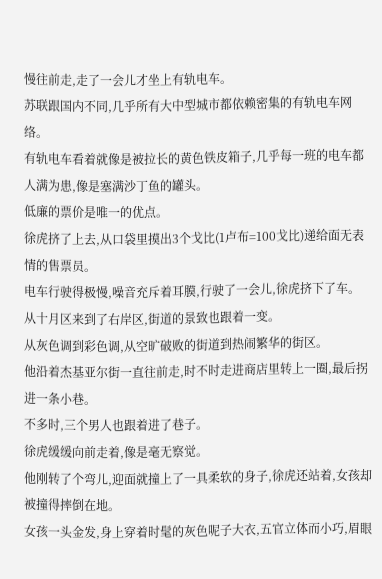慢往前走,走了一会儿才坐上有轨电车。
苏联跟国内不同,几乎所有大中型城市都依赖密集的有轨电车网络。
有轨电车看着就像是被拉长的黄色铁皮箱子,几乎每一班的电车都人满为患,像是塞满沙丁鱼的罐头。
低廉的票价是唯一的优点。
徐虎挤了上去,从口袋里摸出3个戈比(1卢布=100戈比)递给面无表情的售票员。
电车行驶得极慢,噪音充斥着耳膜,行驶了一会儿,徐虎挤下了车。
从十月区来到了右岸区,街道的景致也跟着一变。
从灰色调到彩色调,从空旷破败的街道到热闹繁华的街区。
他沿着杰基亚尔街一直往前走,时不时走进商店里转上一圈,最后拐进一条小巷。
不多时,三个男人也跟着进了巷子。
徐虎缓缓向前走着,像是毫无察觉。
他刚转了个弯儿,迎面就撞上了一具柔软的身子,徐虎还站着,女孩却被撞得摔倒在地。
女孩一头金发,身上穿着时髦的灰色呢子大衣,五官立体而小巧,眉眼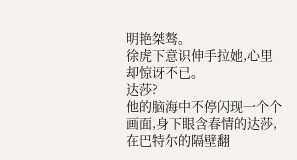明艳桀骜。
徐虎下意识伸手拉她,心里却惊讶不已。
达莎?
他的脑海中不停闪现一个个画面,身下眼含春情的达莎,在巴特尔的隔壁翻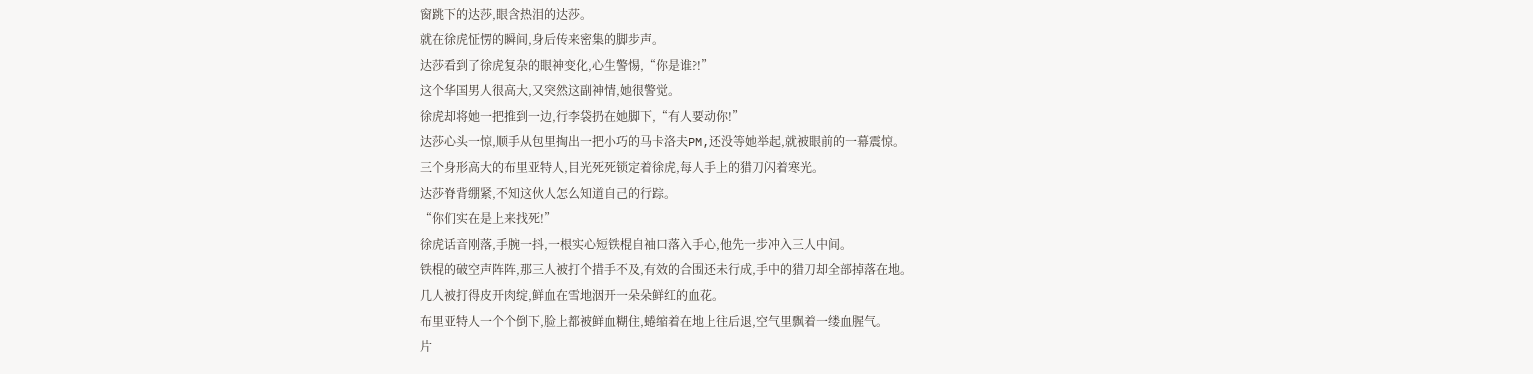窗跳下的达莎,眼含热泪的达莎。
就在徐虎怔愣的瞬间,身后传来密集的脚步声。
达莎看到了徐虎复杂的眼神变化,心生警惕,“你是谁?!”
这个华国男人很高大,又突然这副神情,她很警觉。
徐虎却将她一把推到一边,行李袋扔在她脚下,“有人要动你!”
达莎心头一惊,顺手从包里掏出一把小巧的马卡洛夫PM,还没等她举起,就被眼前的一幕震惊。
三个身形高大的布里亚特人,目光死死锁定着徐虎,每人手上的猎刀闪着寒光。
达莎脊背绷紧,不知这伙人怎么知道自己的行踪。
“你们实在是上来找死!”
徐虎话音刚落,手腕一抖,一根实心短铁棍自袖口落入手心,他先一步冲入三人中间。
铁棍的破空声阵阵,那三人被打个措手不及,有效的合围还未行成,手中的猎刀却全部掉落在地。
几人被打得皮开肉绽,鲜血在雪地洇开一朵朵鲜红的血花。
布里亚特人一个个倒下,脸上都被鲜血糊住,蜷缩着在地上往后退,空气里飘着一缕血腥气。
片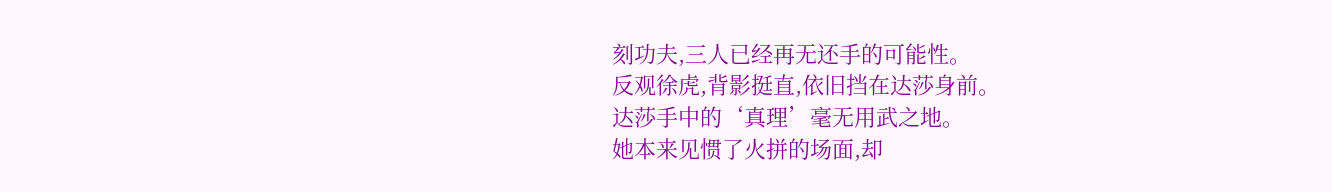刻功夫,三人已经再无还手的可能性。
反观徐虎,背影挺直,依旧挡在达莎身前。
达莎手中的‘真理’毫无用武之地。
她本来见惯了火拼的场面,却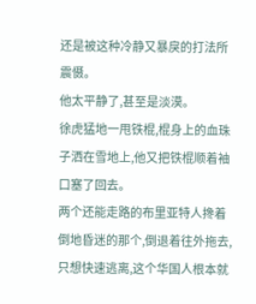还是被这种冷静又暴戾的打法所震慑。
他太平静了,甚至是淡漠。
徐虎猛地一甩铁棍,棍身上的血珠子洒在雪地上,他又把铁棍顺着袖口塞了回去。
两个还能走路的布里亚特人搀着倒地昏迷的那个,倒退着往外拖去,只想快速逃离,这个华国人根本就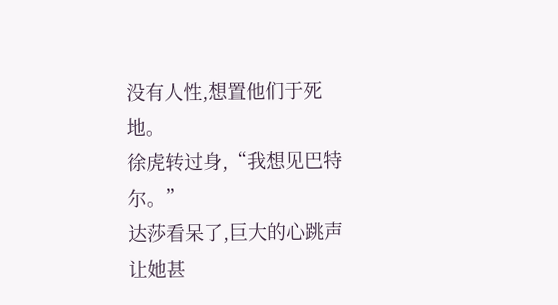没有人性,想置他们于死地。
徐虎转过身,“我想见巴特尔。”
达莎看呆了,巨大的心跳声让她甚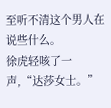至听不清这个男人在说些什么。
徐虎轻咳了一声,“达莎女士。”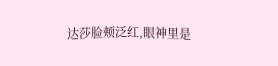达莎脸颊泛红,眼神里是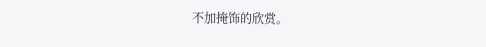不加掩饰的欣赏。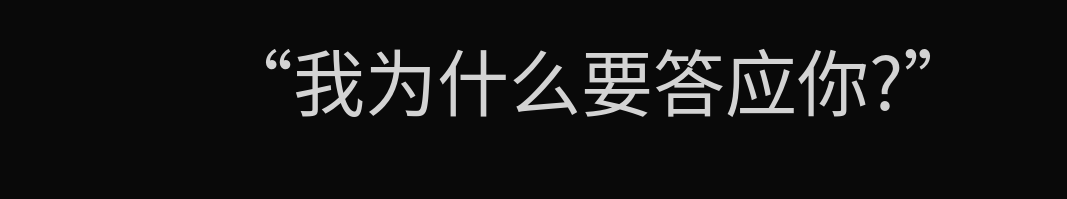“我为什么要答应你?”